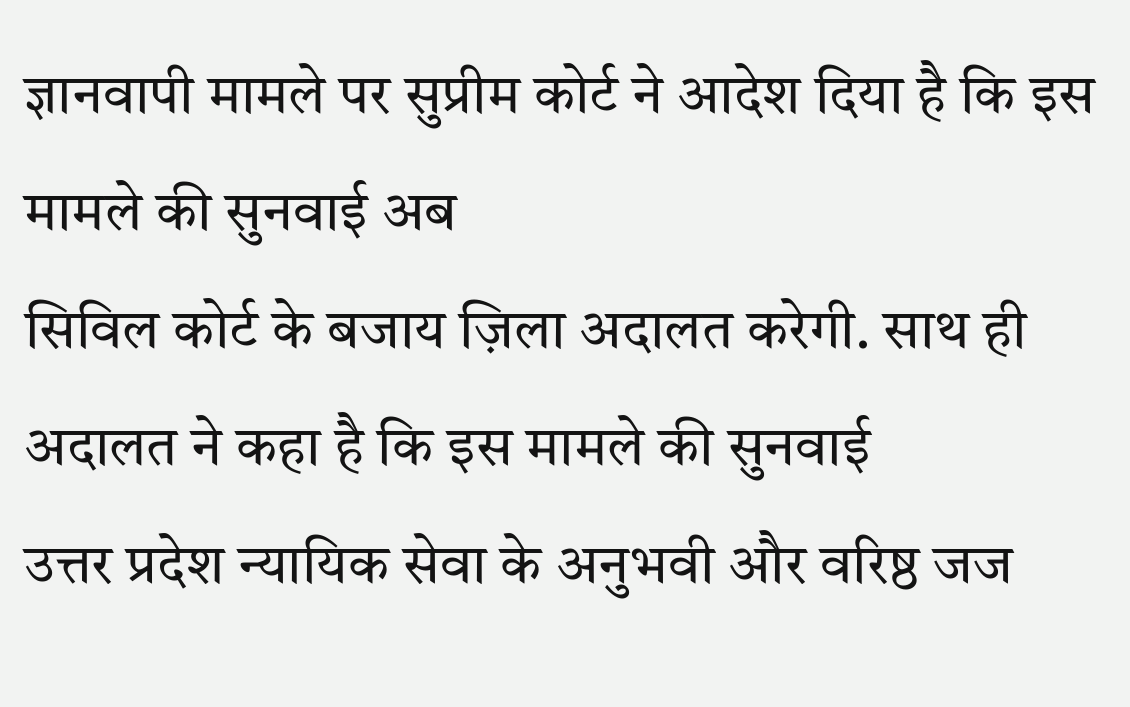ज्ञानवापी मामले पर सुप्रीम कोर्ट ने आदेश दिया है कि इस मामले की सुनवाई अब
सिविल कोर्ट के बजाय ज़िला अदालत करेगी. साथ ही अदालत ने कहा है कि इस मामले की सुनवाई
उत्तर प्रदेश न्यायिक सेवा के अनुभवी और वरिष्ठ जज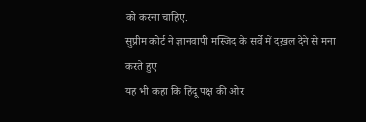को करना चाहिए.
सुप्रीम कोर्ट ने ज्ञानवापी मस्जिद के सर्वे में दख़ल देने से मना करते हुए
यह भी कहा कि हिंदू पक्ष की ओर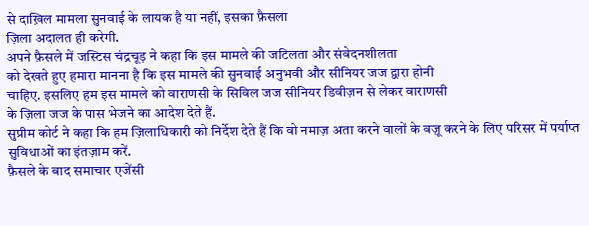से दाख़िल मामला सुनवाई के लायक है या नहीं, इसका फ़ैसला
ज़िला अदालत ही करेगी.
अपने फ़ैसले में जस्टिस चंद्रचूड़ ने कहा कि इस मामले की जटिलता और संवेदनशीलता
को देखते हुए हमारा मानना है कि इस मामले की सुनवाई अनुभवी और सीनियर जज द्वारा होनी
चाहिए. इसलिए हम इस मामले को वाराणसी के सिविल जज सीनियर डिवीज़न से लेकर वाराणसी
के ज़िला जज के पास भेजने का आदेश देते हैं.
सुप्रीम कोर्ट ने कहा कि हम ज़िलाधिकारी को निर्देश देते हैं कि वो नमाज़ अता करने वालों के वज़ू करने के लिए परिसर में पर्याप्त सुविधाओं का इंतज़ाम करें.
फ़ैसले के बाद समाचार एजेंसी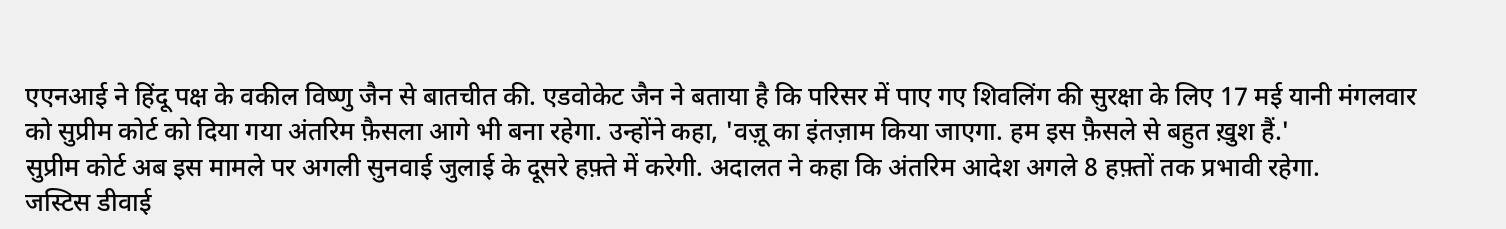एएनआई ने हिंदू पक्ष के वकील विष्णु जैन से बातचीत की. एडवोकेट जैन ने बताया है कि परिसर में पाए गए शिवलिंग की सुरक्षा के लिए 17 मई यानी मंगलवार को सुप्रीम कोर्ट को दिया गया अंतरिम फ़ैसला आगे भी बना रहेगा. उन्होंने कहा, 'वज़ू का इंतज़ाम किया जाएगा. हम इस फ़ैसले से बहुत ख़ुश हैं.'
सुप्रीम कोर्ट अब इस मामले पर अगली सुनवाई जुलाई के दूसरे हफ़्ते में करेगी. अदालत ने कहा कि अंतरिम आदेश अगले 8 हफ़्तों तक प्रभावी रहेगा.
जस्टिस डीवाई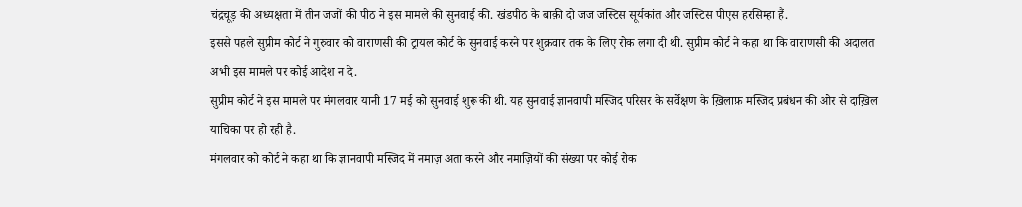चंद्रचूड़ की अध्यक्षता में तीन जजों की पीठ ने इस मामले की सुनवाई की. खंडपीठ के बाक़ी दो जज जस्टिस सूर्यकांत और जस्टिस पीएस हरसिम्हा हैं.
इससे पहले सुप्रीम कोर्ट ने गुरुवार को वाराणसी की ट्रायल कोर्ट के सुनवाई करने पर शुक्रवार तक के लिए रोक लगा दी थी. सुप्रीम कोर्ट ने कहा था कि वाराणसी की अदालत अभी इस मामले पर कोई आदेश न दे.
सुप्रीम कोर्ट ने इस मामले पर मंगलवार यानी 17 मई को सुनवाई शुरू की थी. यह सुनवाई ज्ञानवापी मस्जिद परिसर के सर्वेक्षण के ख़िलाफ़ मस्जिद प्रबंधन की ओर से दाख़िल याचिका पर हो रही है.
मंगलवार को कोर्ट ने कहा था कि ज्ञानवापी मस्जिद में नमाज़ अता करने और नमाज़ियों की संख्या पर कोई रोक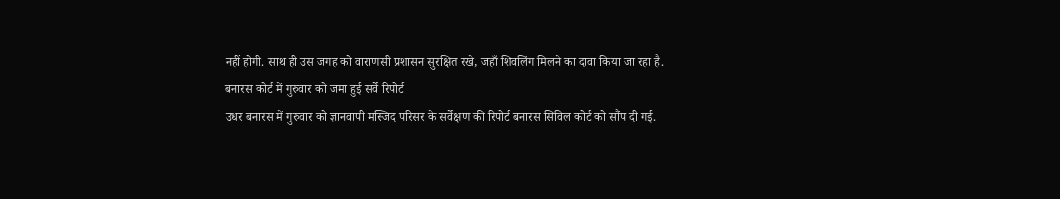नहीं होगी. साथ ही उस जगह को वाराणसी प्रशासन सुरक्षित रखे, जहाँ शिवलिंग मिलने का दावा किया जा रहा है.
बनारस कोर्ट में गुरुवार को जमा हुई सर्वे रिपोर्ट
उधर बनारस में गुरुवार को ज्ञानवापी मस्जिद परिसर के सर्वेक्षण की रिपोर्ट बनारस सिविल कोर्ट को सौंप दी गई.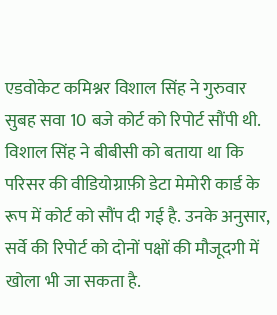एडवोकेट कमिश्नर विशाल सिंह ने गुरुवार सुबह सवा 10 बजे कोर्ट को रिपोर्ट सौंपी थी.
विशाल सिंह ने बीबीसी को बताया था कि परिसर की वीडियोग्राफ़ी डेटा मेमोरी कार्ड के रूप में कोर्ट को सौंप दी गई है. उनके अनुसार, सर्वे की रिपोर्ट को दोनों पक्षों की मौजूदगी में खोला भी जा सकता है.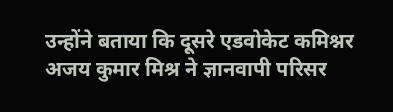उन्होंने बताया कि दूसरे एडवोकेट कमिश्नर अजय कुमार मिश्र ने ज्ञानवापी परिसर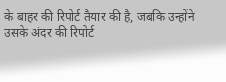के बाहर की रिपोर्ट तैयार की है, जबकि उन्होंने उसके अंदर की रिपोर्ट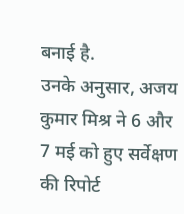बनाई है.
उनके अनुसार, अजय कुमार मिश्र ने 6 और 7 मई को हुए सर्वेक्षण की रिपोर्ट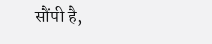सौंपी है,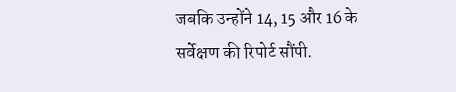जबकि उन्होंने 14, 15 और 16 के सर्वेक्षण की रिपोर्ट सौंपी.